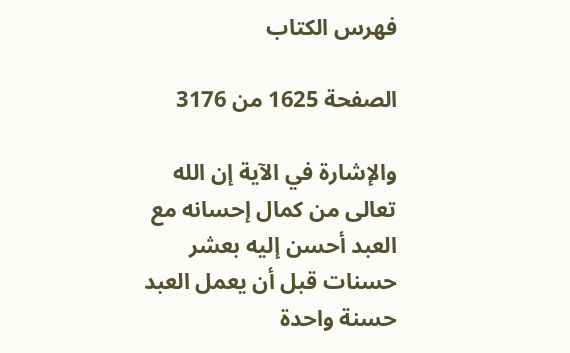فهرس الكتاب

الصفحة 1625 من 3176

والإشارة في الآية إن الله تعالى من كمال إحسانه مع العبد أحسن إليه بعشر حسنات قبل أن يعمل العبد حسنة واحدة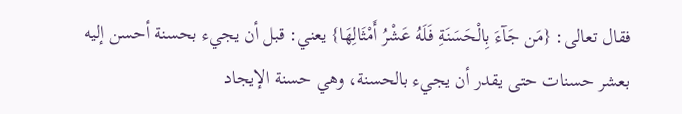فقال تعالى: {مَن جَآءَ بِالْحَسَنَةِ فَلَهُ عَشْرُ أَمْثَالِهَا} يعني: قبل أن يجيء بحسنة أحسن إليه بعشر حسنات حتى يقدر أن يجيء بالحسنة، وهي حسنة الإيجاد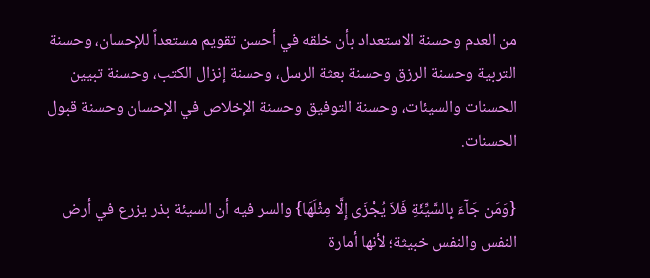من العدم وحسنة الاستعداد بأن خلقه في أحسن تقويم مستعداً للإحسان، وحسنة التربية وحسنة الرزق وحسنة بعثة الرسل، وحسنة إنزال الكتب، وحسنة تبيين الحسنات والسيئات، وحسنة التوفيق وحسنة الإخلاص في الإحسان وحسنة قبول الحسنات.

{وَمَن جَآءَ بِالسَّيِّئَةِ فَلاَ يُجْزَى إِلَّا مِثْلَهَا} والسر فيه أن السيئة بذر يزرع في أرض النفس والنفس خبيثة؛ لأنها أمارة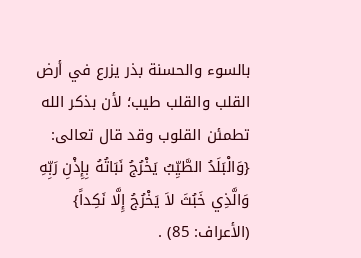بالسوء والحسنة بذر يزرع في أرض القلب والقلب طيب؛ لأن بذكر الله تطمئن القلوب وقد قال تعالى: {وَالْبَلَدُ الطَّيِّبُ يَخْرُجُ نَبَاتُهُ بِإِذْنِ رَبِّهِ وَالَّذِي خَبُثَ لاَ يَخْرُجُ إِلَّا نَكِداً} (الأعراف: 85) .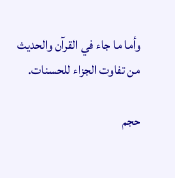وأما ما جاء في القرآن والحديث من تفاوت الجزاء للحسنات.

حجم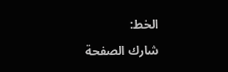الخط:
شارك الصفحة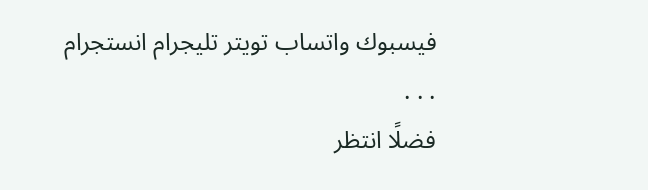فيسبوك واتساب تويتر تليجرام انستجرام
. . .
فضلًا انتظر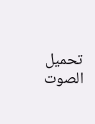تحميل الصوت